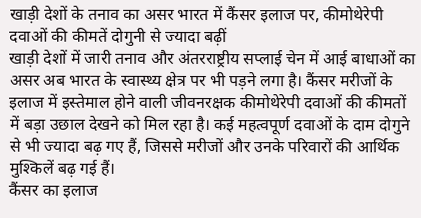खाड़ी देशों के तनाव का असर भारत में कैंसर इलाज पर, कीमोथेरेपी दवाओं की कीमतें दोगुनी से ज्यादा बढ़ीं
खाड़ी देशों में जारी तनाव और अंतरराष्ट्रीय सप्लाई चेन में आई बाधाओं का असर अब भारत के स्वास्थ्य क्षेत्र पर भी पड़ने लगा है। कैंसर मरीजों के इलाज में इस्तेमाल होने वाली जीवनरक्षक कीमोथेरेपी दवाओं की कीमतों में बड़ा उछाल देखने को मिल रहा है। कई महत्वपूर्ण दवाओं के दाम दोगुने से भी ज्यादा बढ़ गए हैं, जिससे मरीजों और उनके परिवारों की आर्थिक मुश्किलें बढ़ गई हैं।
कैंसर का इलाज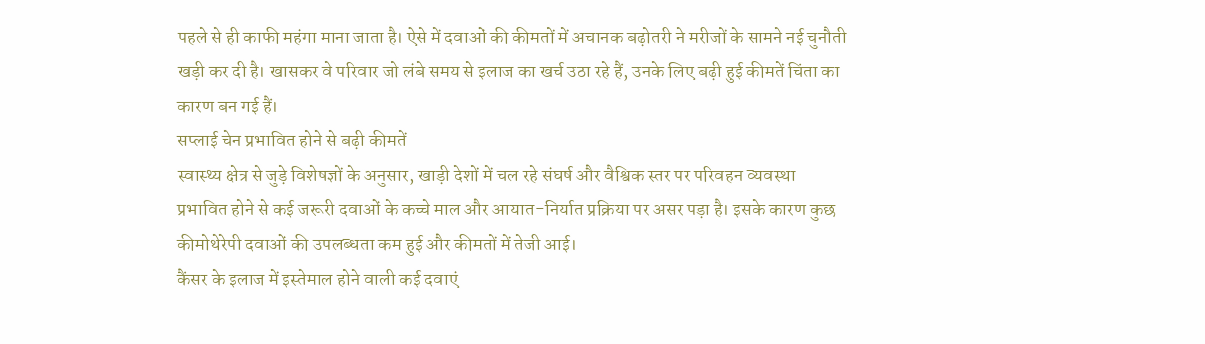पहले से ही काफी महंगा माना जाता है। ऐसे में दवाओं की कीमतों में अचानक बढ़ोतरी ने मरीजों के सामने नई चुनौती खड़ी कर दी है। खासकर वे परिवार जो लंबे समय से इलाज का खर्च उठा रहे हैं, उनके लिए बढ़ी हुई कीमतें चिंता का कारण बन गई हैं।
सप्लाई चेन प्रभावित होने से बढ़ी कीमतें
स्वास्थ्य क्षेत्र से जुड़े विशेषज्ञों के अनुसार, खाड़ी देशों में चल रहे संघर्ष और वैश्विक स्तर पर परिवहन व्यवस्था प्रभावित होने से कई जरूरी दवाओं के कच्चे माल और आयात-निर्यात प्रक्रिया पर असर पड़ा है। इसके कारण कुछ कीमोथेरेपी दवाओं की उपलब्धता कम हुई और कीमतों में तेजी आई।
कैंसर के इलाज में इस्तेमाल होने वाली कई दवाएं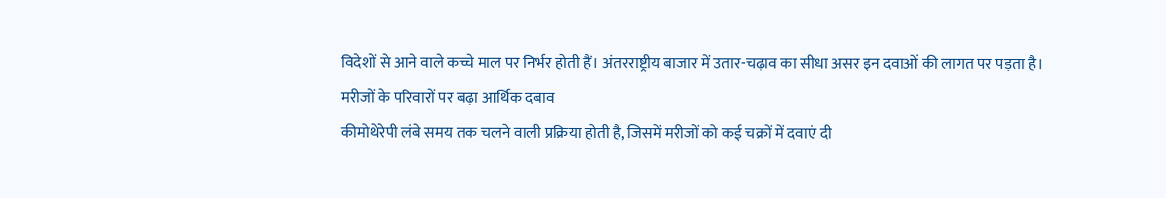विदेशों से आने वाले कच्चे माल पर निर्भर होती हैं। अंतरराष्ट्रीय बाजार में उतार-चढ़ाव का सीधा असर इन दवाओं की लागत पर पड़ता है।
मरीजों के परिवारों पर बढ़ा आर्थिक दबाव
कीमोथेरेपी लंबे समय तक चलने वाली प्रक्रिया होती है, जिसमें मरीजों को कई चक्रों में दवाएं दी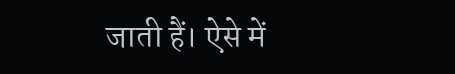जाती हैं। ऐसे में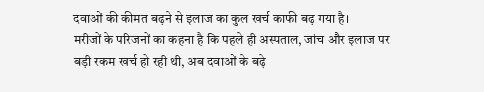दवाओं की कीमत बढ़ने से इलाज का कुल खर्च काफी बढ़ गया है।
मरीजों के परिजनों का कहना है कि पहले ही अस्पताल, जांच और इलाज पर बड़ी रकम खर्च हो रही थी, अब दवाओं के बढ़े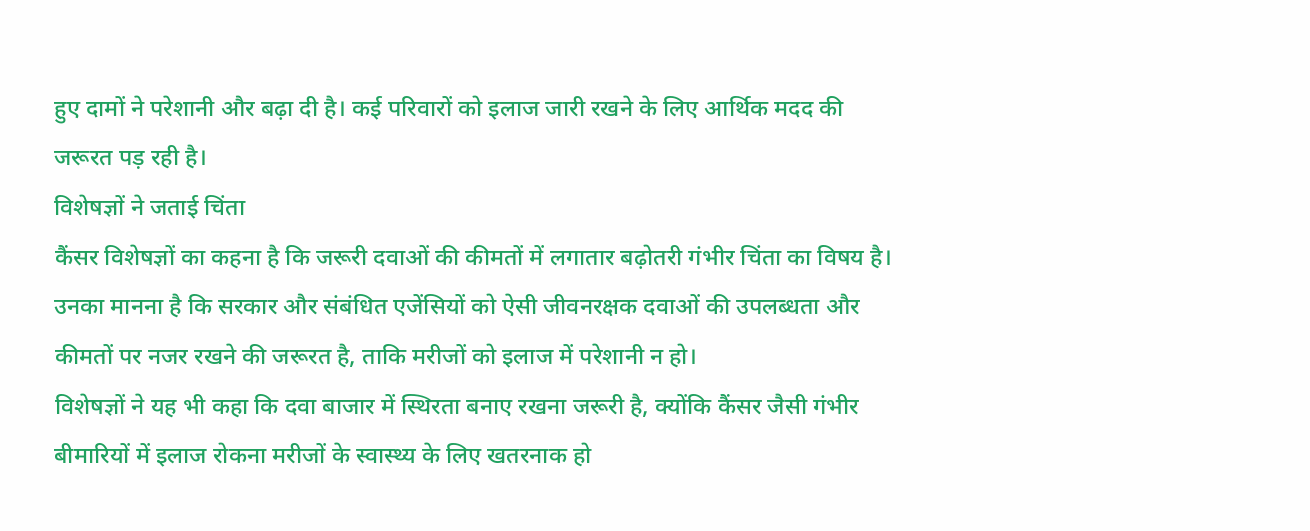हुए दामों ने परेशानी और बढ़ा दी है। कई परिवारों को इलाज जारी रखने के लिए आर्थिक मदद की जरूरत पड़ रही है।
विशेषज्ञों ने जताई चिंता
कैंसर विशेषज्ञों का कहना है कि जरूरी दवाओं की कीमतों में लगातार बढ़ोतरी गंभीर चिंता का विषय है। उनका मानना है कि सरकार और संबंधित एजेंसियों को ऐसी जीवनरक्षक दवाओं की उपलब्धता और कीमतों पर नजर रखने की जरूरत है, ताकि मरीजों को इलाज में परेशानी न हो।
विशेषज्ञों ने यह भी कहा कि दवा बाजार में स्थिरता बनाए रखना जरूरी है, क्योंकि कैंसर जैसी गंभीर बीमारियों में इलाज रोकना मरीजों के स्वास्थ्य के लिए खतरनाक हो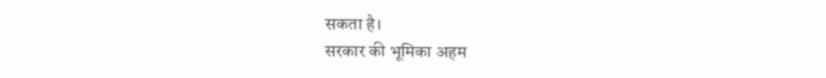सकता है।
सरकार की भूमिका अहम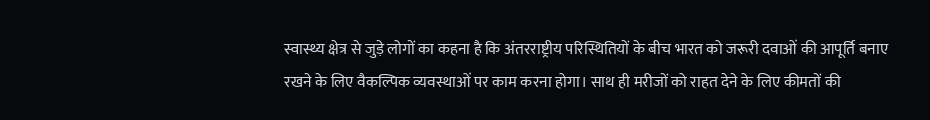स्वास्थ्य क्षेत्र से जुड़े लोगों का कहना है कि अंतरराष्ट्रीय परिस्थितियों के बीच भारत को जरूरी दवाओं की आपूर्ति बनाए रखने के लिए वैकल्पिक व्यवस्थाओं पर काम करना होगा। साथ ही मरीजों को राहत देने के लिए कीमतों की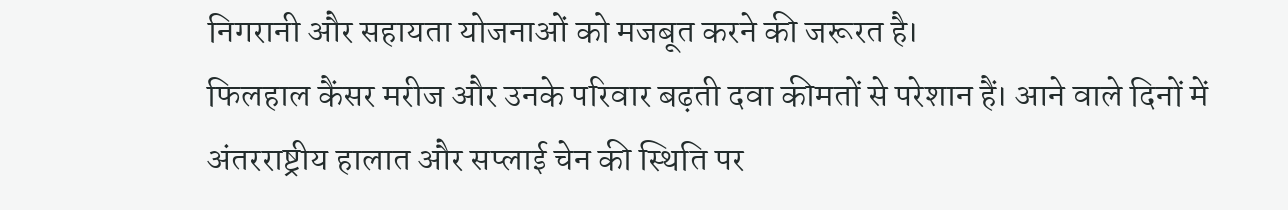निगरानी और सहायता योजनाओं को मजबूत करने की जरूरत है।
फिलहाल कैंसर मरीज और उनके परिवार बढ़ती दवा कीमतों से परेशान हैं। आने वाले दिनों में अंतरराष्ट्रीय हालात और सप्लाई चेन की स्थिति पर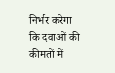निर्भर करेगा कि दवाओं की कीमतों में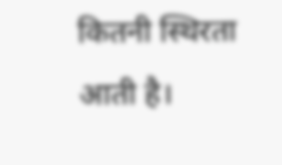कितनी स्थिरता आती है।